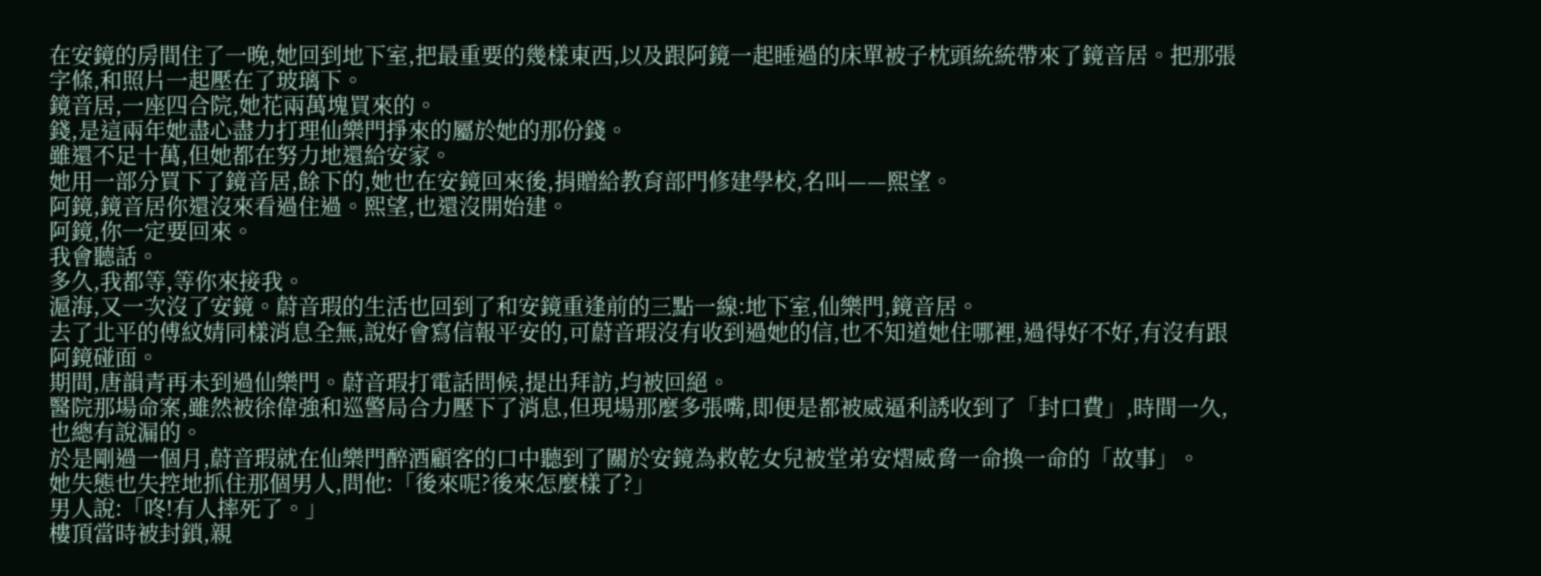在安鏡的房間住了一晚,她回到地下室,把最重要的幾樣東西,以及跟阿鏡一起睡過的床單被子枕頭統統帶來了鏡音居。把那張字條,和照片一起壓在了玻璃下。
鏡音居,一座四合院,她花兩萬塊買來的。
錢,是這兩年她盡心盡力打理仙樂門掙來的屬於她的那份錢。
雖還不足十萬,但她都在努力地還給安家。
她用一部分買下了鏡音居,餘下的,她也在安鏡回來後,捐贈給教育部門修建學校,名叫——熙望。
阿鏡,鏡音居你還沒來看過住過。熙望,也還沒開始建。
阿鏡,你一定要回來。
我會聽話。
多久,我都等,等你來接我。
滬海,又一次沒了安鏡。蔚音瑕的生活也回到了和安鏡重逢前的三點一線:地下室,仙樂門,鏡音居。
去了北平的傅紋婧同樣消息全無,說好會寫信報平安的,可蔚音瑕沒有收到過她的信,也不知道她住哪裡,過得好不好,有沒有跟阿鏡碰面。
期間,唐韻青再未到過仙樂門。蔚音瑕打電話問候,提出拜訪,均被回絕。
醫院那場命案,雖然被徐偉強和巡警局合力壓下了消息,但現場那麼多張嘴,即便是都被威逼利誘收到了「封口費」,時間一久,也總有說漏的。
於是剛過一個月,蔚音瑕就在仙樂門醉酒顧客的口中聽到了關於安鏡為救乾女兒被堂弟安熠威脅一命換一命的「故事」。
她失態也失控地抓住那個男人,問他:「後來呢?後來怎麼樣了?」
男人說:「咚!有人摔死了。」
樓頂當時被封鎖,親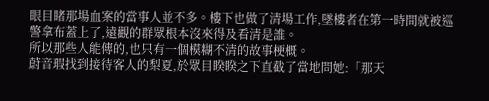眼目睹那場血案的當事人並不多。樓下也做了清場工作,墜樓者在第一時間就被巡警拿布蓋上了,遠觀的群眾根本沒來得及看清是誰。
所以那些人能傳的,也只有一個模糊不清的故事梗概。
蔚音瑕找到接待客人的梨夏,於眾目睽睽之下直截了當地問她:「那天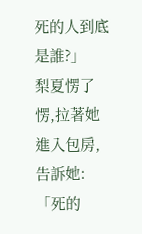死的人到底是誰?」
梨夏愣了愣,拉著她進入包房,告訴她:「死的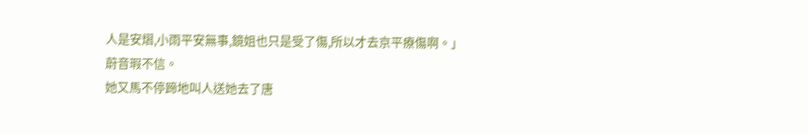人是安熠,小雨平安無事,鏡姐也只是受了傷,所以才去京平療傷啊。」
蔚音瑕不信。
她又馬不停蹄地叫人送她去了唐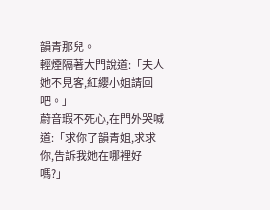韻青那兒。
輕煙隔著大門說道:「夫人她不見客,紅纓小姐請回吧。」
蔚音瑕不死心,在門外哭喊道:「求你了韻青姐,求求你,告訴我她在哪裡好嗎?」